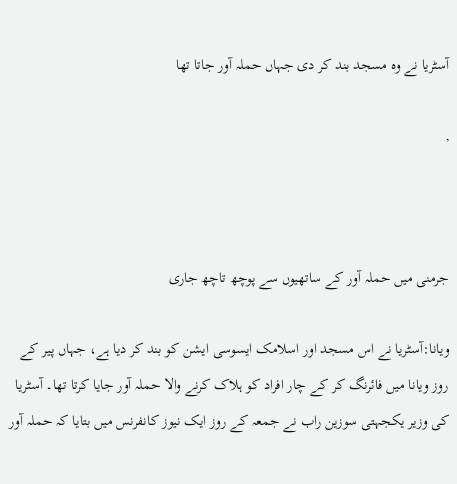آسٹریا نے وہ مسجد بند کر دی جہاں حملہ آور جاتا تھا

,



جرمنی میں حملہ آور کے ساتھیوں سے پوچھ تاچھ جاری

ویانا:آسٹریا نے اس مسجد اور اسلامک ایسوسی ایشن کو بند کر دیا ہے، جہاں پیر کے روز ویانا میں فائرنگ کر کے چار افراد کو ہلاک کرنے والا حملہ آور جایا کرتا تھا۔ آسٹریا کی وزیر یکجہتی سوزین راب نے جمعہ کے روز ایک نیوز کانفرنس میں بتایا کہ حملہ آور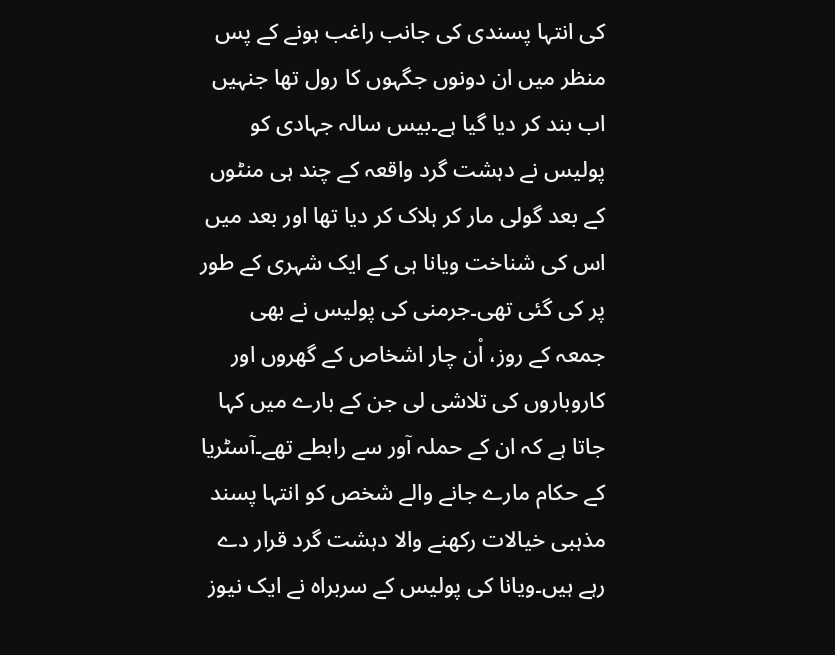کی انتہا پسندی کی جانب راغب ہونے کے پس منظر میں ان دونوں جگہوں کا رول تھا جنہیں اب بند کر دیا گیا ہے۔بیس سالہ جہادی کو پولیس نے دہشت گرد واقعہ کے چند ہی منٹوں کے بعد گولی مار کر ہلاک کر دیا تھا اور بعد میں اس کی شناخت ویانا ہی کے ایک شہری کے طور پر کی گئی تھی۔جرمنی کی پولیس نے بھی جمعہ کے روز، اْن چار اشخاص کے گھروں اور کاروباروں کی تلاشی لی جن کے بارے میں کہا جاتا ہے کہ ان کے حملہ آور سے رابطے تھے۔آسٹریا کے حکام مارے جانے والے شخص کو انتہا پسند مذہبی خیالات رکھنے والا دہشت گرد قرار دے رہے ہیں۔ویانا کی پولیس کے سربراہ نے ایک نیوز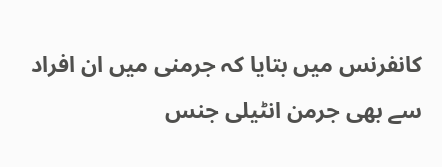کانفرنس میں بتایا کہ جرمنی میں ان افراد سے بھی جرمن انٹیلی جنس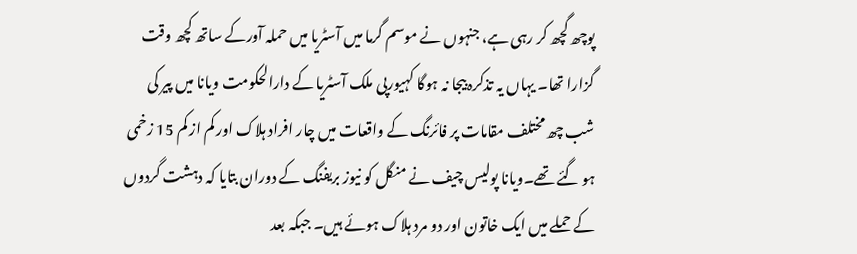پوچھ گچھ کر رہی ہے، جنہوں نے موسم گرما میں آسٹریا میں حملہ آورکے ساتھ کچھ وقت گزارا تھا۔ یہاں یہ تذکرہ بیجا نہ ہوگا کہیورپی ملک آسٹریا کے دارالحکومت ویانا میں پیر کی شب چھ مختلف مقامات پر فائرنگ کے واقعات میں چار افراد ہلاک اور کم از کم 15 زخمی ہو گئے تھے۔ویانا پولیس چیف نے منگل کو نیوز بریفنگ کے دوران بتایا کہ دہشت گردوں کے حملے میں ایک خاتون اور دو مرد ہلاک ہوئے ہیں۔ جبکہ بعد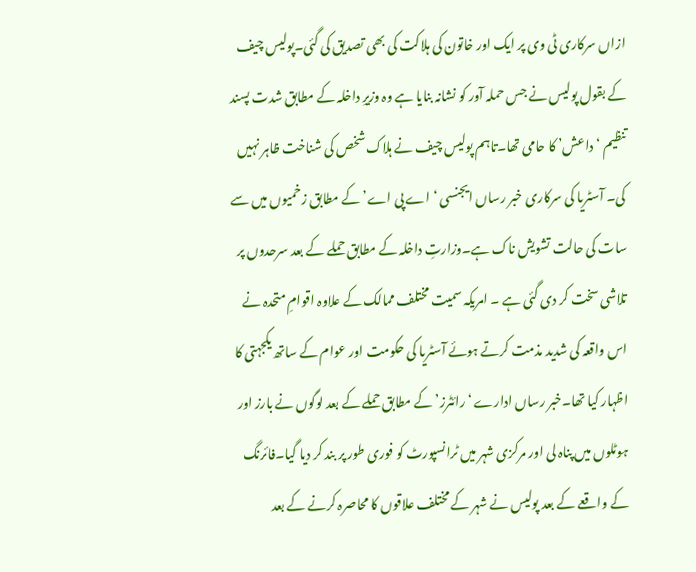ازاں سرکاری ٹی وی پر ایک اور خاتون کی ہلاکت کی بھی تصدیق کی گئی۔پولیس چیف کے بقول پولیس نے جس حملہ آور کو نشانہ بنایا ہے وہ وزیرِ داخلہ کے مطابق شدت پسند تنظیم ‘داعش’ کا حامی تھا۔تاہم پولیس چیف نے ہلاک شخص کی شناخت ظاہر نہیں کی۔ آسٹریا کی سرکاری خبر رساں ایجنسی ‘اے پی اے’ کے مطابق زخمیوں میں سے سات کی حالت تشویش ناک ہے۔وزارتِ داخلہ کے مطابق حملے کے بعد سرحدوں پر تلاشی سخت کر دی گئی ہے ۔ امریکہ سمیت مختلف ممالک کے علاوہ اقوامِ متحدہ نے اس واقعہ کی شدید مذمت کرتے ہوئے آسٹریا کی حکومت اور عوام کے ساتھ یکجہتی کا اظہار کیا تھا۔خبر رساں ادارے ‘رائٹرز’ کے مطابق حملے کے بعد لوگوں نے بارز اور ہوٹلوں میں پناہ لی اور مرکزی شہر میں ٹرانسپورٹ کو فوری طور پر بند کر دیا گیا۔فائرنگ کے واقعے کے بعد پولیس نے شہر کے مختلف علاقوں کا محاصرہ کرنے کے بعد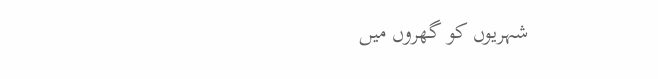شہریوں کو گھروں میں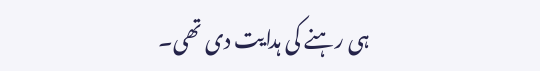ہی رہنے کی ہدایت دی تھی۔